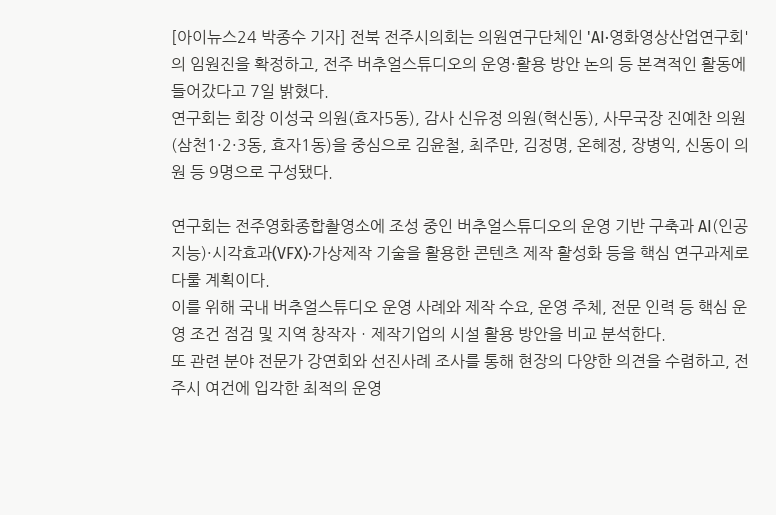[아이뉴스24 박종수 기자] 전북 전주시의회는 의원연구단체인 'AI·영화영상산업연구회'의 임원진을 확정하고, 전주 버추얼스튜디오의 운영·활용 방안 논의 등 본격적인 활동에 들어갔다고 7일 밝혔다.
연구회는 회장 이성국 의원(효자5동), 감사 신유정 의원(혁신동), 사무국장 진예찬 의원(삼천1·2·3동, 효자1동)을 중심으로 김윤철, 최주만, 김정명, 온혜정, 장병익, 신동이 의원 등 9명으로 구성됐다.

연구회는 전주영화종합촬영소에 조성 중인 버추얼스튜디오의 운영 기반 구축과 AI(인공지능)·시각효과(VFX)·가상제작 기술을 활용한 콘텐츠 제작 활성화 등을 핵심 연구과제로 다룰 계획이다.
이를 위해 국내 버추얼스튜디오 운영 사례와 제작 수요, 운영 주체, 전문 인력 등 핵심 운영 조건 점검 및 지역 창작자ㆍ제작기업의 시설 활용 방안을 비교 분석한다.
또 관련 분야 전문가 강연회와 선진사례 조사를 통해 현장의 다양한 의견을 수렴하고, 전주시 여건에 입각한 최적의 운영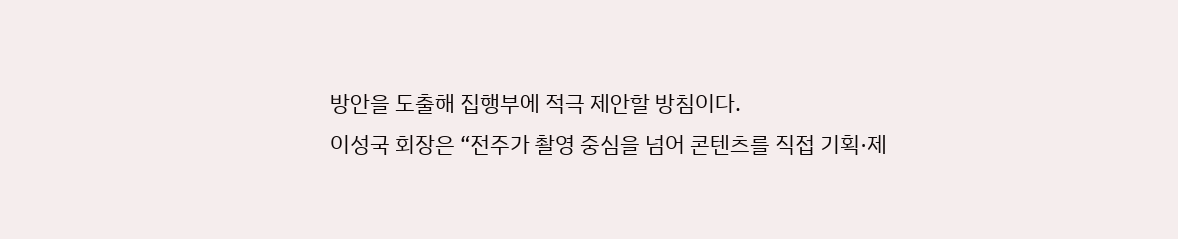방안을 도출해 집행부에 적극 제안할 방침이다.
이성국 회장은 “전주가 촬영 중심을 넘어 콘텐츠를 직접 기획·제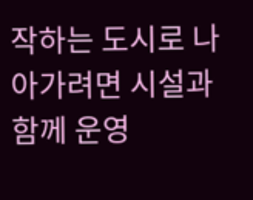작하는 도시로 나아가려면 시설과 함께 운영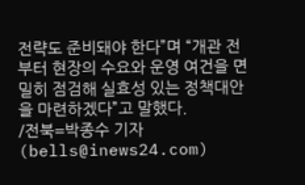전략도 준비돼야 한다”며 “개관 전부터 현장의 수요와 운영 여건을 면밀히 점검해 실효성 있는 정책대안을 마련하겠다”고 말했다.
/전북=박종수 기자(bells@inews24.com)